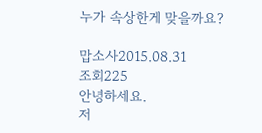누가 속상한게 맞을까요?

맙소사2015.08.31
조회225
안녕하세요.
저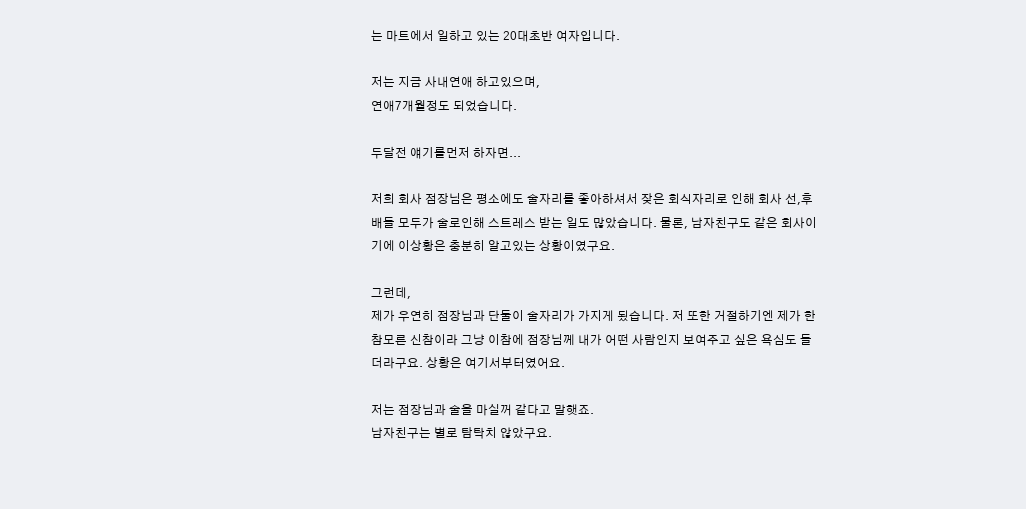는 마트에서 일하고 있는 20대초반 여자입니다.

저는 지금 사내연애 하고있으며,
연애7개월정도 되었습니다.

두달전 얘기를먼저 하자면...

저희 회사 점장님은 평소에도 술자리를 좋아하셔서 잦은 회식자리로 인해 회사 선,후배들 모두가 술로인해 스트레스 받는 일도 많았습니다. 물론, 남자친구도 같은 회사이기에 이상황은 충분히 알고있는 상황이였구요.

그런데,
제가 우연히 점장님과 단둘이 술자리가 가지게 됬습니다. 저 또한 거절하기엔 제가 한참모른 신참이라 그냥 이참에 점장님께 내가 어떤 사람인지 보여주고 싶은 욕심도 들더라구요. 상황은 여기서부터였어요.

저는 점장님과 술을 마실꺼 같다고 말햇죠.
남자친구는 별로 탐탁치 않았구요.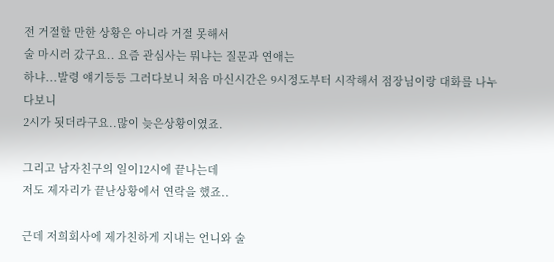전 거절할 만한 상황은 아니라 거절 못해서
술 마시러 갔구요.. 요즘 관심사는 뭐냐는 질문과 연애는
하냐...발령 얘기등등 그러다보니 처음 마신시간은 9시정도부터 시작해서 점장님이랑 대화를 나누다보니
2시가 됫더라구요..많이 늦은상황이였죠.

그리고 남자친구의 일이12시에 끝나는데
저도 제자리가 끝난상황에서 연락을 했죠..

근데 저희회사에 제가친하게 지내는 언니와 술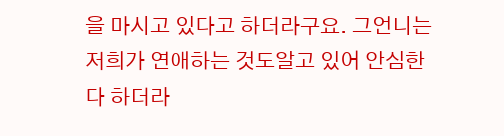을 마시고 있다고 하더라구요. 그언니는 저희가 연애하는 것도알고 있어 안심한다 하더라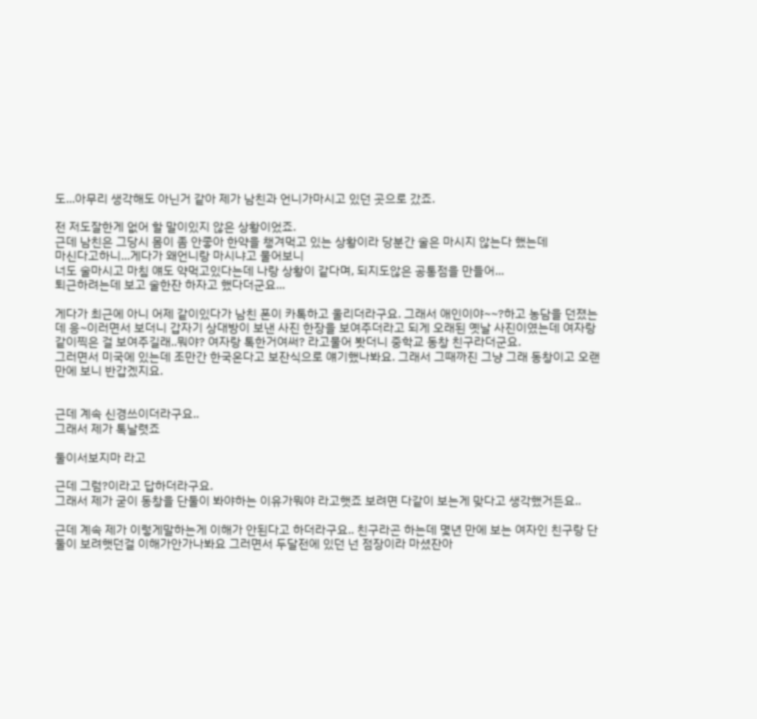도...아무리 생각해도 아닌거 같아 제가 남친과 언니가마시고 있던 곳으로 갔죠.

전 저도잘한게 없어 할 말이있지 않은 상황이었죠.
근데 남친은 그당시 몸이 좀 안좋아 한약을 챙겨먹고 있는 상황이라 당분간 술은 마시지 않는다 했는데
마신다고하니...게다가 왜언니랑 마시냐고 물어보니
너도 술마시고 마침 얘도 약먹고있다는데 나랑 상황이 같다며, 되지도않은 공통점을 만들어...
퇴근하려는데 보고 술한잔 하자고 했다더군요...

게다가 최근에 아니 어제 같이있다가 남친 폰이 카톡하고 울리더라구요. 그래서 애인이야~~?하고 농담을 던졌는데 응~이러면서 보더니 갑자기 상대방이 보낸 사진 한장을 보여주더라고 되게 오래된 옛날 사진이였는데 여자랑 같이찍은 걸 보여주길래..뭐야? 여자랑 톡한거여써? 라고물어 봣더니 중학교 동창 친구라더군요.
그러면서 미국에 있는데 조만간 한국온다고 보잔식으로 얘기했나봐요. 그래서 그때까진 그냥 그래 동창이고 오랜만에 보니 반갑겠지요.


근데 계속 신경쓰이더라구요..
그래서 제가 톡날렷죠

둘이서보지마 라고

근데 그럼?이라고 답하더라구요.
그래서 제가 굳이 동창을 단둘이 봐야하는 이유가뭐야 라고햇죠 보려면 다같이 보는게 맞다고 생각했거든요..

근데 계속 제가 이렇게말하는게 이해가 안된다고 하더라구요.. 친구라곤 하는데 몇년 만에 보는 여자인 친구랑 단둘이 보려햇던걸 이해가안가나봐요 그러면서 두달전에 있던 넌 점장이라 마셨잔아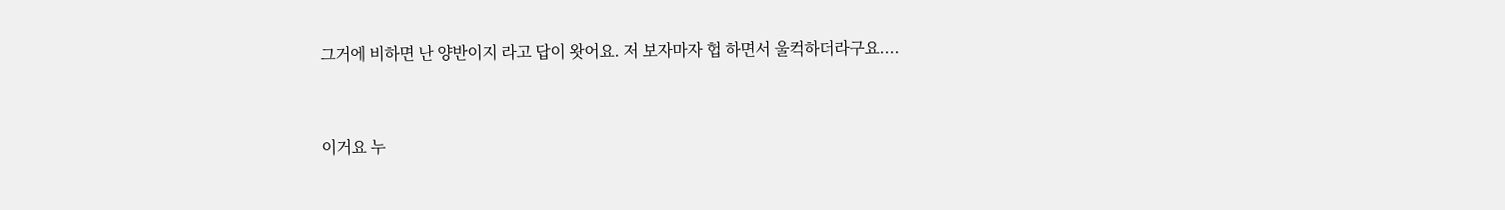그거에 비하면 난 양반이지 라고 답이 왓어요. 저 보자마자 헙 하면서 울컥하더라구요....


이거요 누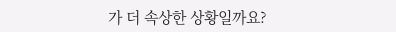가 더 속상한 상황일까요?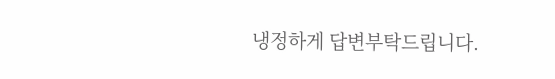냉정하게 답변부탁드립니다.